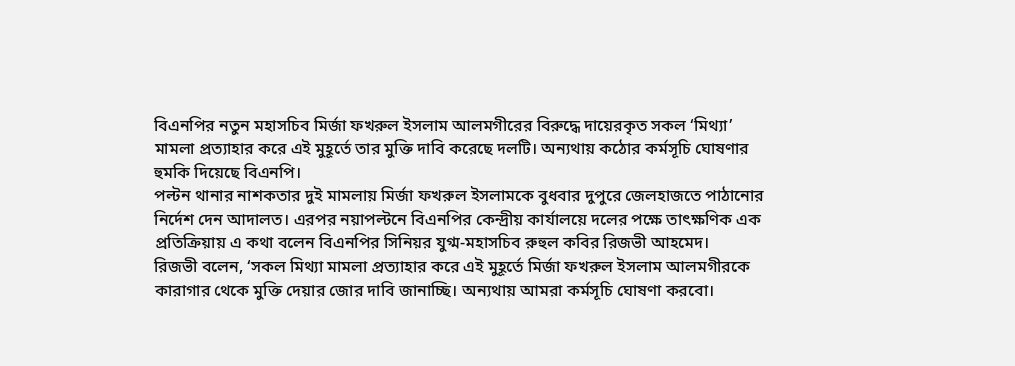বিএনপির নতুন মহাসচিব মির্জা ফখরুল ইসলাম আলমগীরের বিরুদ্ধে দায়েরকৃত সকল ‘মিথ্যা’ মামলা প্রত্যাহার করে এই মুহূর্তে তার মুক্তি দাবি করেছে দলটি। অন্যথায় কঠোর কর্মসূচি ঘোষণার হুমকি দিয়েছে বিএনপি।
পল্টন থানার নাশকতার দুই মামলায় মির্জা ফখরুল ইসলামকে বুধবার দুপুরে জেলহাজতে পাঠানোর নির্দেশ দেন আদালত। এরপর নয়াপল্টনে বিএনপির কেন্দ্রীয় কার্যালয়ে দলের পক্ষে তাৎক্ষণিক এক প্রতিক্রিয়ায় এ কথা বলেন বিএনপির সিনিয়র যুগ্ম-মহাসচিব রুহুল কবির রিজভী আহমেদ।
রিজভী বলেন, ‘সকল মিথ্যা মামলা প্রত্যাহার করে এই মুহূর্তে মির্জা ফখরুল ইসলাম আলমগীরকে কারাগার থেকে মুক্তি দেয়ার জোর দাবি জানাচ্ছি। অন্যথায় আমরা কর্মসূচি ঘোষণা করবো।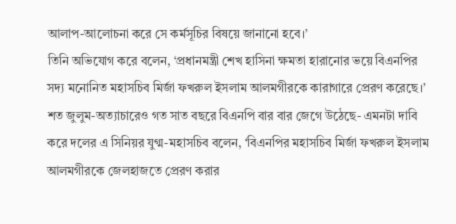আলাপ-আলোচনা করে সে কর্মসূচির বিষয়ে জানানো হবে।’
তিনি অভিযোগ করে বলেন, ‘প্রধানমন্ত্রী শেখ হাসিনা ক্ষমতা হারানোর ভয়ে বিএনপির সদ্য মনোনিত মহাসচিব মির্জা ফখরুল ইসলাম আলমগীরকে কারাগারে প্রেরণ করেছে।’
শত জুলুম-অত্যাচারেও গত সাত বছরে বিএনপি বার বার জেগে উঠেছে- এমনটা দাবি করে দলের এ সিনিয়র যুগ্ম-মহাসচিব বলেন, ‘বিএনপির মহাসচিব মির্জা ফখরুল ইসলাম আলমগীরকে জেলহাজতে প্রেরণ করার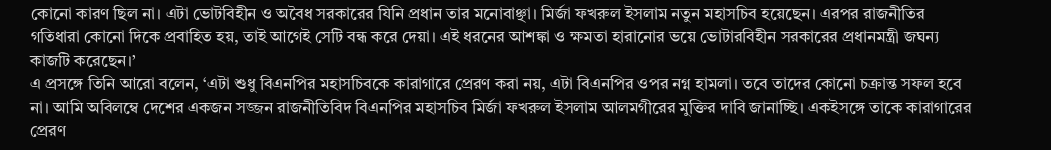কোনো কারণ ছিল না। এটা ভোটবিহীন ও অবৈধ সরকারের যিনি প্রধান তার মনোবাঞ্ছা। মির্জা ফখরুল ইসলাম নতুন মহাসচিব হয়েছেন। এরপর রাজনীতির গতিধারা কোনো দিকে প্রবাহিত হয়, তাই আগেই সেটি বন্ধ করে দেয়া। এই ধরনের আশঙ্কা ও ক্ষমতা হারানোর ভয়ে ভোটারবিহীন সরকারের প্রধানমন্ত্রী জঘন্য কাজটি করেছেন।’
এ প্রসঙ্গে তিনি আরো বলেন, ‘এটা শুধু বিএনপির মহাসচিবকে কারাগারে প্রেরণ করা নয়, এটা বিএনপির ওপর নগ্ন হামলা। তবে তাদের কোনো চক্রান্ত সফল হবে না। আমি অবিলম্বে দেশের একজন সজ্জন রাজনীতিবিদ বিএনপির মহাসচিব মির্জা ফখরুল ইসলাম আলমগীরের মুক্তির দাবি জানাচ্ছি। একইসঙ্গে তাকে কারাগারের প্রেরণ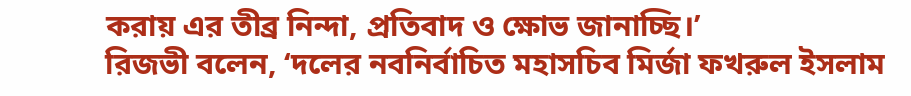করায় এর তীব্র নিন্দা, প্রতিবাদ ও ক্ষোভ জানাচ্ছি।’
রিজভী বলেন, ‘দলের নবনির্বাচিত মহাসচিব মির্জা ফখরুল ইসলাম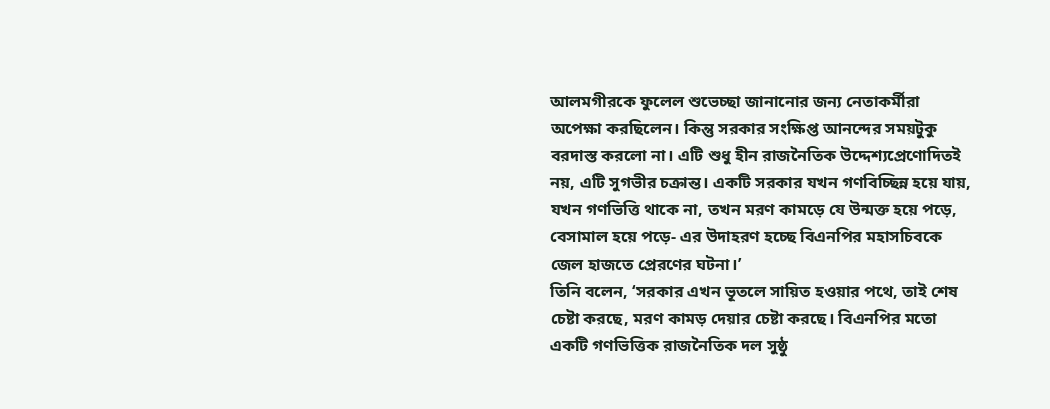আলমগীরকে ফুলেল শুভেচ্ছা জানানোর জন্য নেতাকর্মীরা অপেক্ষা করছিলেন। কিন্তু সরকার সংক্ষিপ্ত আনন্দের সময়টুকু বরদাস্ত করলো না। এটি শুধু হীন রাজনৈতিক উদ্দেশ্যপ্রেণোদিতই নয়, এটি সুগভীর চক্রান্ত। একটি সরকার যখন গণবিচ্ছিন্ন হয়ে যায়, যখন গণভিত্তি থাকে না, তখন মরণ কামড়ে যে উন্মক্ত হয়ে পড়ে, বেসামাল হয়ে পড়ে- এর উদাহরণ হচ্ছে বিএনপির মহাসচিবকে জেল হাজতে প্রেরণের ঘটনা।’
তিনি বলেন, ‘সরকার এখন ভূতলে সায়িত হওয়ার পথে, তাই শেষ চেষ্টা করছে, মরণ কামড় দেয়ার চেষ্টা করছে। বিএনপির মতো একটি গণভিত্তিক রাজনৈতিক দল সুষ্ঠু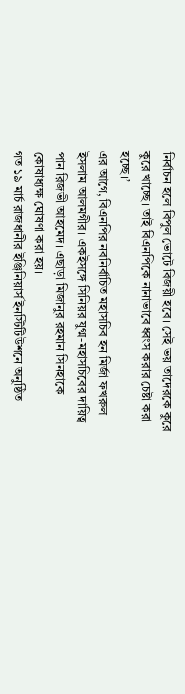নির্বাচন হলে বিপুল ভোটে বিজয়ী হবে। সেই ভয় তাদেরকে কুরে কুরে খাচ্ছে। তাই বিএনপিকে নানাভাবে ধ্বংস করার চেষ্টা করা হচ্ছে।’
এর আগে, বিএনপির নবনির্বাচিত মহাসচিব হন মির্জা ফখরুল ইসলাম আলমগীর। একইসঙ্গে সিনিয়র যুগ্ম-মহাসচিবের দায়িত্ব পান রিজভী আহমেদ। এছাড়া মিজানুর রহমান সিনহাকে কোষাধ্যক্ষ ঘোষণা করা হয়।
গত ১৯ মার্চ রাজধানীর ইঞ্জিনিয়ার্স ইনস্টিটিউশনে অনুষ্ঠিত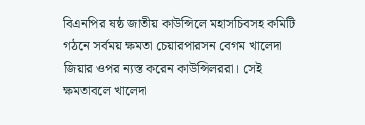বিএনপির ষষ্ঠ জাতীয় কাউন্সিলে মহাসচিবসহ কমিটি গঠনে সর্বময় ক্ষমতা চেয়ারপারসন বেগম খালেদা জিয়ার ওপর ন্যস্ত করেন কাউন্সিলররা। সেই ক্ষমতাবলে খালেদা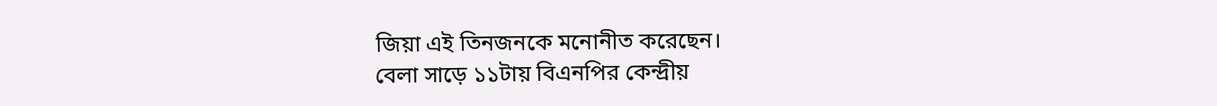জিয়া এই তিনজনকে মনোনীত করেছেন।
বেলা সাড়ে ১১টায় বিএনপির কেন্দ্রীয়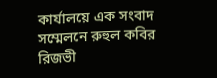কার্যালয়ে এক সংবাদ সম্মেলনে রুহুল কবির রিজভী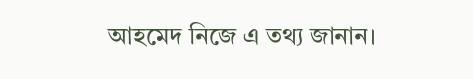আহমেদ নিজে এ তথ্য জানান।